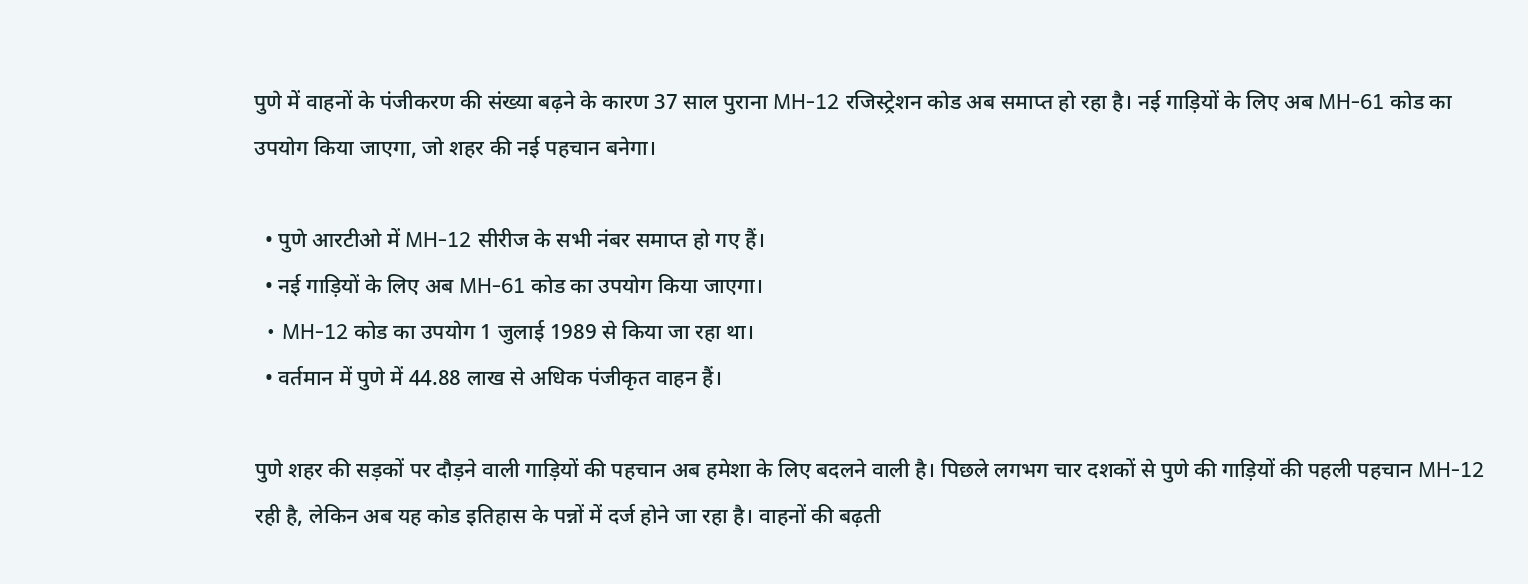पुणे में वाहनों के पंजीकरण की संख्या बढ़ने के कारण 37 साल पुराना MH-12 रजिस्ट्रेशन कोड अब समाप्त हो रहा है। नई गाड़ियों के लिए अब MH-61 कोड का उपयोग किया जाएगा, जो शहर की नई पहचान बनेगा।

  • पुणे आरटीओ में MH-12 सीरीज के सभी नंबर समाप्त हो गए हैं।
  • नई गाड़ियों के लिए अब MH-61 कोड का उपयोग किया जाएगा।
  • MH-12 कोड का उपयोग 1 जुलाई 1989 से किया जा रहा था।
  • वर्तमान में पुणे में 44.88 लाख से अधिक पंजीकृत वाहन हैं।

पुणे शहर की सड़कों पर दौड़ने वाली गाड़ियों की पहचान अब हमेशा के लिए बदलने वाली है। पिछले लगभग चार दशकों से पुणे की गाड़ियों की पहली पहचान MH-12 रही है, लेकिन अब यह कोड इतिहास के पन्नों में दर्ज होने जा रहा है। वाहनों की बढ़ती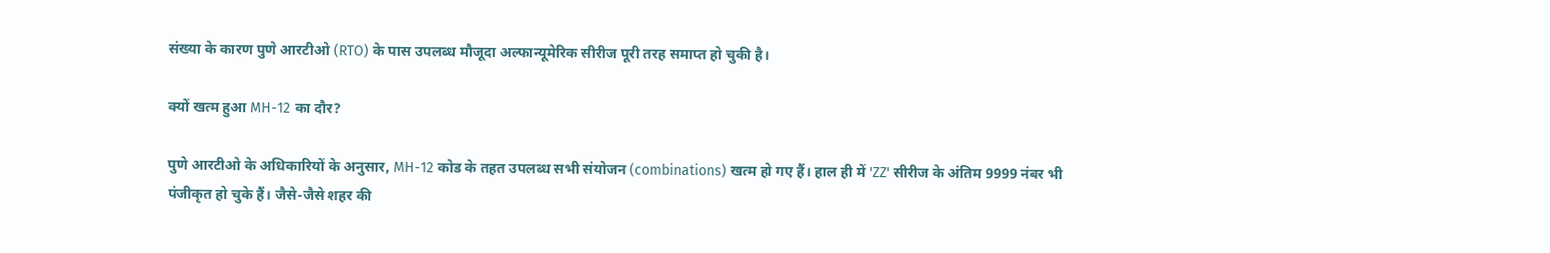संख्या के कारण पुणे आरटीओ (RTO) के पास उपलब्ध मौजूदा अल्फान्यूमेरिक सीरीज पूरी तरह समाप्त हो चुकी है।

क्यों खत्म हुआ MH-12 का दौर?

पुणे आरटीओ के अधिकारियों के अनुसार, MH-12 कोड के तहत उपलब्ध सभी संयोजन (combinations) खत्म हो गए हैं। हाल ही में 'ZZ' सीरीज के अंतिम 9999 नंबर भी पंजीकृत हो चुके हैं। जैसे-जैसे शहर की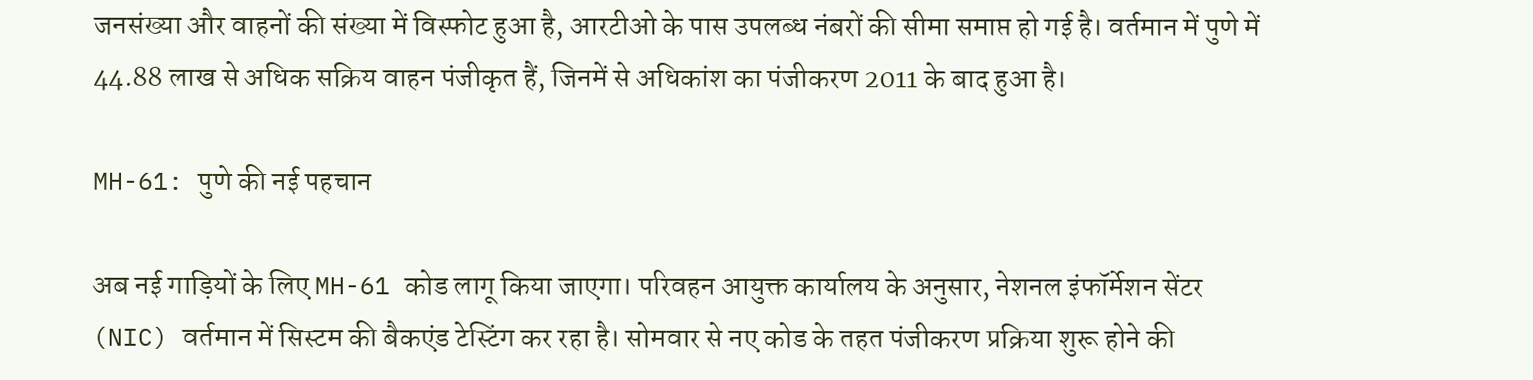जनसंख्या और वाहनों की संख्या में विस्फोट हुआ है, आरटीओ के पास उपलब्ध नंबरों की सीमा समाप्त हो गई है। वर्तमान में पुणे में 44.88 लाख से अधिक सक्रिय वाहन पंजीकृत हैं, जिनमें से अधिकांश का पंजीकरण 2011 के बाद हुआ है।

MH-61: पुणे की नई पहचान

अब नई गाड़ियों के लिए MH-61 कोड लागू किया जाएगा। परिवहन आयुक्त कार्यालय के अनुसार, नेशनल इंफॉर्मेशन सेंटर (NIC) वर्तमान में सिस्टम की बैकएंड टेस्टिंग कर रहा है। सोमवार से नए कोड के तहत पंजीकरण प्रक्रिया शुरू होने की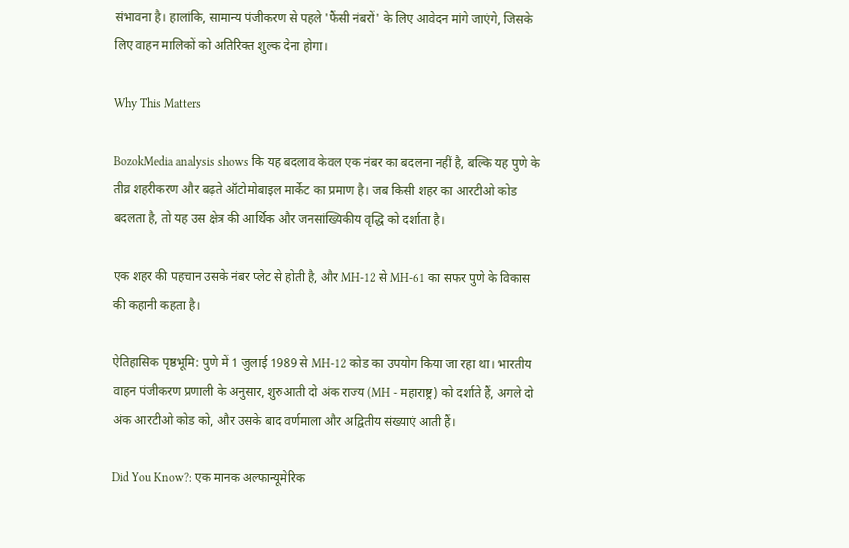संभावना है। हालांकि, सामान्य पंजीकरण से पहले 'फैंसी नंबरों' के लिए आवेदन मांगे जाएंगे, जिसके लिए वाहन मालिकों को अतिरिक्त शुल्क देना होगा।

Why This Matters

BozokMedia analysis shows कि यह बदलाव केवल एक नंबर का बदलना नहीं है, बल्कि यह पुणे के तीव्र शहरीकरण और बढ़ते ऑटोमोबाइल मार्केट का प्रमाण है। जब किसी शहर का आरटीओ कोड बदलता है, तो यह उस क्षेत्र की आर्थिक और जनसांख्यिकीय वृद्धि को दर्शाता है।

एक शहर की पहचान उसके नंबर प्लेट से होती है, और MH-12 से MH-61 का सफर पुणे के विकास की कहानी कहता है।

ऐतिहासिक पृष्ठभूमि: पुणे में 1 जुलाई 1989 से MH-12 कोड का उपयोग किया जा रहा था। भारतीय वाहन पंजीकरण प्रणाली के अनुसार, शुरुआती दो अंक राज्य (MH - महाराष्ट्र) को दर्शाते हैं, अगले दो अंक आरटीओ कोड को, और उसके बाद वर्णमाला और अद्वितीय संख्याएं आती हैं।

Did You Know?: एक मानक अल्फान्यूमेरिक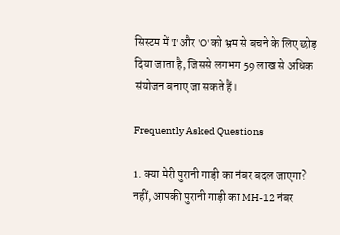सिस्टम में 'I' और 'O' को भ्रम से बचने के लिए छोड़ दिया जाता है, जिससे लगभग 59 लाख से अधिक संयोजन बनाए जा सकते हैं।

Frequently Asked Questions

1. क्या मेरी पुरानी गाड़ी का नंबर बदल जाएगा?
नहीं, आपकी पुरानी गाड़ी का MH-12 नंबर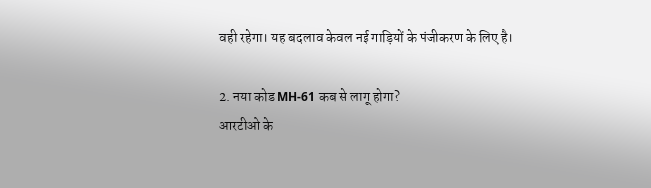वही रहेगा। यह बदलाव केवल नई गाड़ियों के पंजीकरण के लिए है।

2. नया कोड MH-61 कब से लागू होगा?
आरटीओ के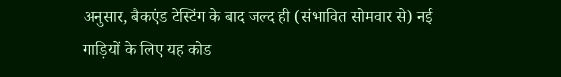अनुसार, बैकएंड टेस्टिंग के बाद जल्द ही (संभावित सोमवार से) नई गाड़ियों के लिए यह कोड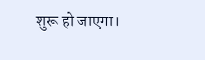शुरू हो जाएगा।